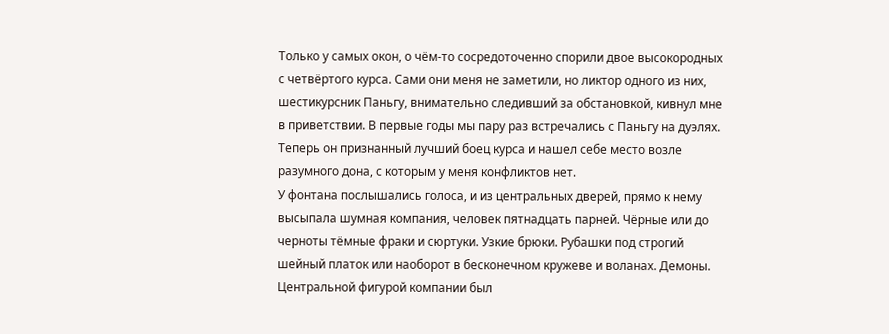Только у самых окон, о чём-то сосредоточенно спорили двое высокородных с четвёртого курса. Сами они меня не заметили, но ликтор одного из них, шестикурсник Паньгу, внимательно следивший за обстановкой, кивнул мне в приветствии. В первые годы мы пару раз встречались с Паньгу на дуэлях. Теперь он признанный лучший боец курса и нашел себе место возле разумного дона, с которым у меня конфликтов нет.
У фонтана послышались голоса, и из центральных дверей, прямо к нему высыпала шумная компания, человек пятнадцать парней. Чёрные или до черноты тёмные фраки и сюртуки. Узкие брюки. Рубашки под строгий шейный платок или наоборот в бесконечном кружеве и воланах. Демоны.
Центральной фигурой компании был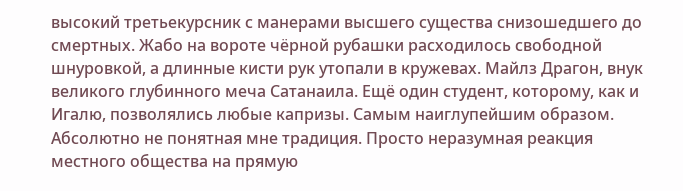высокий третьекурсник с манерами высшего существа снизошедшего до смертных. Жабо на вороте чёрной рубашки расходилось свободной шнуровкой, а длинные кисти рук утопали в кружевах. Майлз Драгон, внук великого глубинного меча Сатанаила. Ещё один студент, которому, как и Игалю, позволялись любые капризы. Самым наиглупейшим образом.
Абсолютно не понятная мне традиция. Просто неразумная реакция местного общества на прямую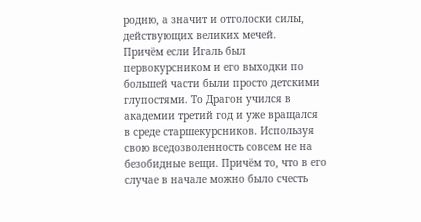родню, а значит и отголоски силы, действующих великих мечей.
Причём если Игаль был первокурсником и его выходки по большей части были просто детскими глупостями. То Драгон учился в академии третий год и уже вращался в среде старшекурсников. Используя свою вседозволенность совсем не на безобидные вещи. Причём то, что в его случае в начале можно было счесть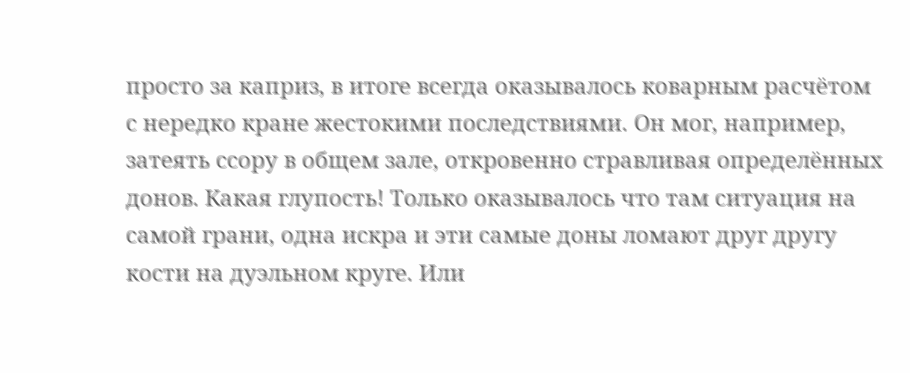просто за каприз, в итоге всегда оказывалось коварным расчётом с нередко кране жестокими последствиями. Он мог, например, затеять ссору в общем зале, откровенно стравливая определённых донов. Какая глупость! Только оказывалось что там ситуация на самой грани, одна искра и эти самые доны ломают друг другу кости на дуэльном круге. Или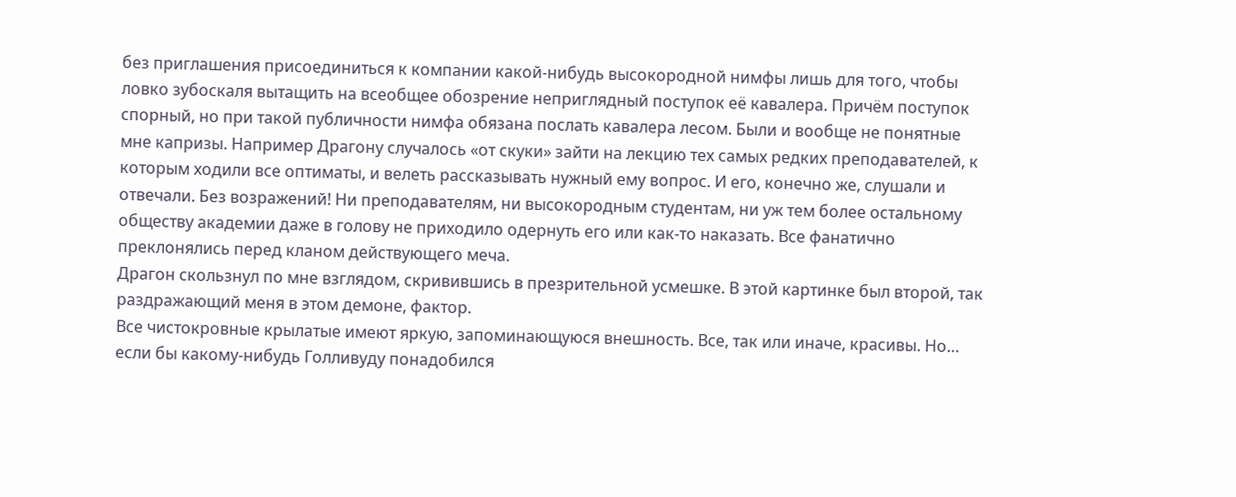без приглашения присоединиться к компании какой-нибудь высокородной нимфы лишь для того, чтобы ловко зубоскаля вытащить на всеобщее обозрение неприглядный поступок её кавалера. Причём поступок спорный, но при такой публичности нимфа обязана послать кавалера лесом. Были и вообще не понятные мне капризы. Например Драгону случалось «от скуки» зайти на лекцию тех самых редких преподавателей, к которым ходили все оптиматы, и велеть рассказывать нужный ему вопрос. И его, конечно же, слушали и отвечали. Без возражений! Ни преподавателям, ни высокородным студентам, ни уж тем более остальному обществу академии даже в голову не приходило одернуть его или как-то наказать. Все фанатично преклонялись перед кланом действующего меча.
Драгон скользнул по мне взглядом, скривившись в презрительной усмешке. В этой картинке был второй, так раздражающий меня в этом демоне, фактор.
Все чистокровные крылатые имеют яркую, запоминающуюся внешность. Все, так или иначе, красивы. Но… если бы какому-нибудь Голливуду понадобился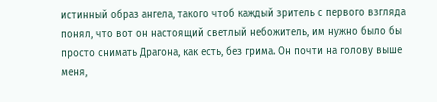истинный образ ангела, такого чтоб каждый зритель с первого взгляда понял, что вот он настоящий светлый небожитель, им нужно было бы просто снимать Драгона, как есть, без грима. Он почти на голову выше меня,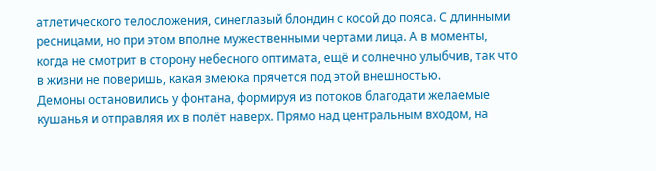атлетического телосложения, синеглазый блондин с косой до пояса. С длинными ресницами, но при этом вполне мужественными чертами лица. А в моменты, когда не смотрит в сторону небесного оптимата, ещё и солнечно улыбчив, так что в жизни не поверишь, какая змеюка прячется под этой внешностью.
Демоны остановились у фонтана, формируя из потоков благодати желаемые кушанья и отправляя их в полёт наверх. Прямо над центральным входом, на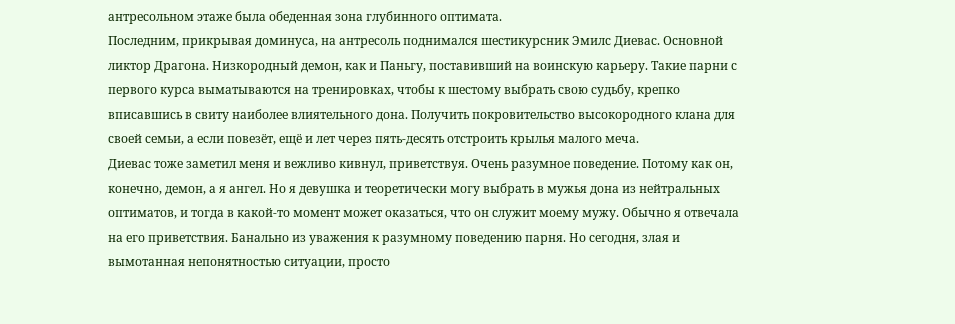антресольном этаже была обеденная зона глубинного оптимата.
Последним, прикрывая доминуса, на антресоль поднимался шестикурсник Эмилс Диевас. Основной ликтор Драгона. Низкородный демон, как и Паньгу, поставивший на воинскую карьеру. Такие парни с первого курса выматываются на тренировках, чтобы к шестому выбрать свою судьбу, крепко вписавшись в свиту наиболее влиятельного дона. Получить покровительство высокородного клана для своей семьи, а если повезёт, ещё и лет через пять-десять отстроить крылья малого меча.
Диевас тоже заметил меня и вежливо кивнул, приветствуя. Очень разумное поведение. Потому как он, конечно, демон, а я ангел. Но я девушка и теоретически могу выбрать в мужья дона из нейтральных оптиматов, и тогда в какой-то момент может оказаться, что он служит моему мужу. Обычно я отвечала на его приветствия. Банально из уважения к разумному поведению парня. Но сегодня, злая и вымотанная непонятностью ситуации, просто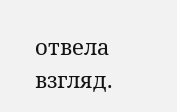отвела взгляд.